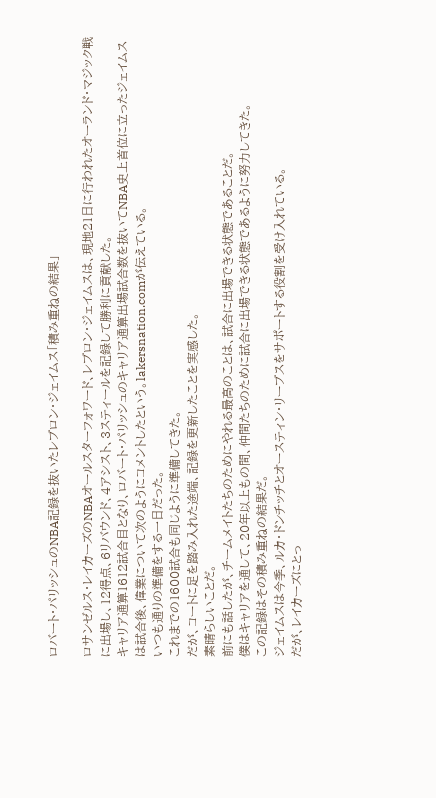ロバート・パリッシュのNBA記録を抜いたレブロン・ジェイムス「積み重ねの結果」

ロサンゼルス・レイカーズのNBAオールスターフォワード、レブロン・ジェイムスは、現地21日に行われたオーランド・マジック戦に出場し、12得点、6リバウンド、4アシスト、3スティールを記録して勝利に貢献した。
キャリア通算1612試合目となり、ロバート・パリッシュのキャリア通算出場試合数を抜いてNBA史上首位に立ったジェイムスは試合後、偉業について次のようにコメントしたという。lakersnation.comが伝えている。
いつも通りの準備をする一日だった。
これまでの1600試合も同じように準備してきた。
だが、コートに足を踏み入れた途端、記録を更新したことを実感した。
素晴らしいことだ。
前にも話したが、チームメイトたちのためにやれる最高のことは、試合に出場できる状態であることだ。
僕はキャリアを通して、20年以上もの間、仲間たちのために試合に出場できる状態であるように努力してきた。
この記録はその積み重ねの結果だ。
ジェイムスは今季、ルカ・ドンチッチとオースティン・リーブスをサポートする役割を受け入れている。
だが、レイカーズにとっ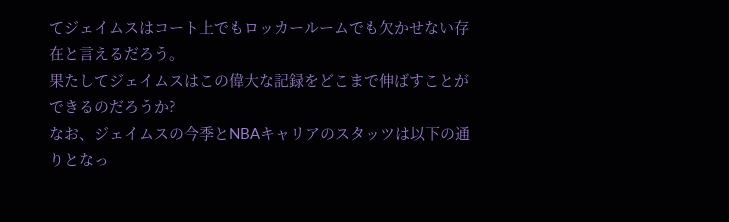てジェイムスはコート上でもロッカールームでも欠かせない存在と言えるだろう。
果たしてジェイムスはこの偉大な記録をどこまで伸ばすことができるのだろうか?
なお、ジェイムスの今季とNBAキャリアのスタッツは以下の通りとなっ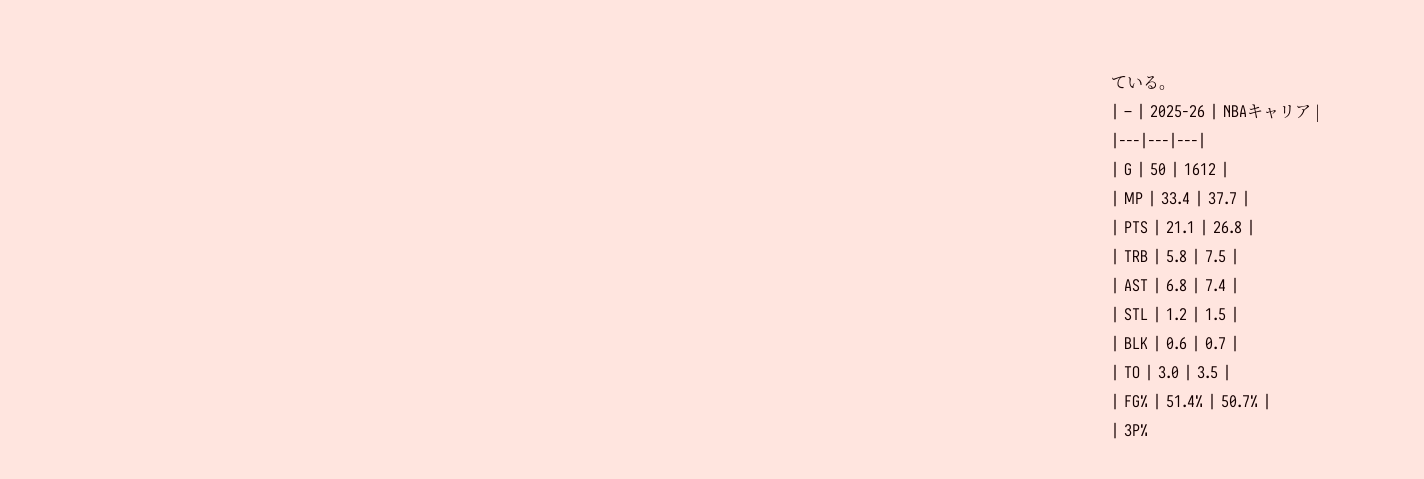ている。
| – | 2025-26 | NBAキャリア |
|---|---|---|
| G | 50 | 1612 |
| MP | 33.4 | 37.7 |
| PTS | 21.1 | 26.8 |
| TRB | 5.8 | 7.5 |
| AST | 6.8 | 7.4 |
| STL | 1.2 | 1.5 |
| BLK | 0.6 | 0.7 |
| TO | 3.0 | 3.5 |
| FG% | 51.4% | 50.7% |
| 3P%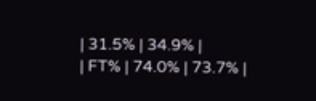| 31.5% | 34.9% |
| FT% | 74.0% | 73.7% |